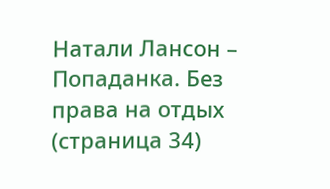Натали Лансон – Попаданка. Без права на отдых (страница 34)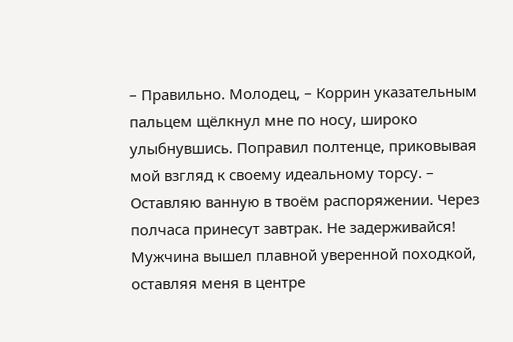– Правильно. Молодец, – Коррин указательным пальцем щёлкнул мне по носу, широко улыбнувшись. Поправил полтенце, приковывая мой взгляд к своему идеальному торсу. – Оставляю ванную в твоём распоряжении. Через полчаса принесут завтрак. Не задерживайся!
Мужчина вышел плавной уверенной походкой, оставляя меня в центре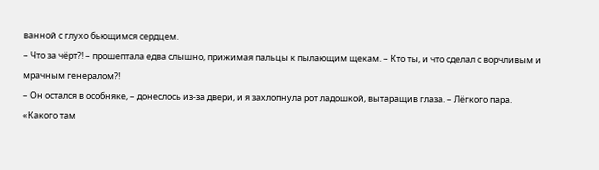ванной с глухо бьющимся сердцем.
– Что за чёрт?! – прошептала едва слышно, прижимая пальцы к пылающим щекам. – Кто ты, и что сделал с ворчливым и мрачным генералом?!
– Он остался в особняке, – донеслось из-за двери, и я захлопнула рот ладошкой, вытаращив глаза. – Лёгкого пара.
«Какого там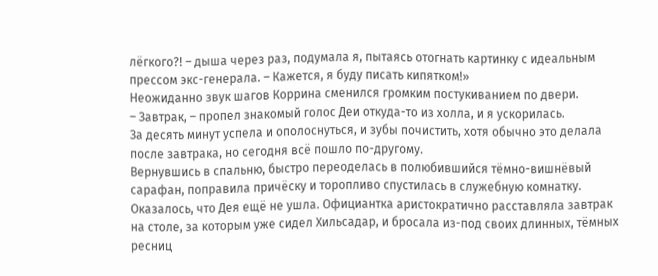лёгкого?! – дыша через раз, подумала я, пытаясь отогнать картинку с идеальным прессом экс-генерала. – Кажется, я буду писать кипятком!»
Неожиданно звук шагов Коррина сменился громким постукиванием по двери.
– Завтрак, – пропел знакомый голос Деи откуда-то из холла, и я ускорилась.
За десять минут успела и ополоснуться, и зубы почистить, хотя обычно это делала после завтрака, но сегодня всё пошло по-другому.
Вернувшись в спальню, быстро переоделась в полюбившийся тёмно-вишнёвый сарафан, поправила причёску и торопливо спустилась в служебную комнатку.
Оказалось, что Дея ещё не ушла. Официантка аристократично расставляла завтрак на столе, за которым уже сидел Хильсадар, и бросала из-под своих длинных, тёмных ресниц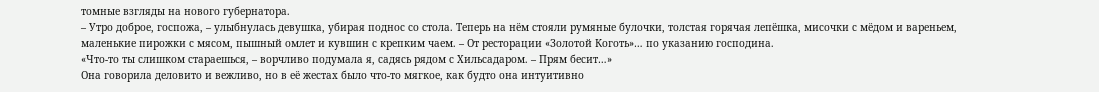томные взгляды на нового губернатора.
– Утро доброе, госпожа, – улыбнулась девушка, убирая поднос со стола. Теперь на нём стояли румяные булочки, толстая горячая лепёшка, мисочки с мёдом и вареньем, маленькие пирожки с мясом, пышный омлет и кувшин с крепким чаем. – От ресторации «Золотой Коготь»… по указанию господина.
«Что-то ты слишком стараешься, – ворчливо подумала я, садясь рядом с Хильсадаром. – Прям бесит…»
Она говорила деловито и вежливо, но в её жестах было что‑то мягкое, как будто она интуитивно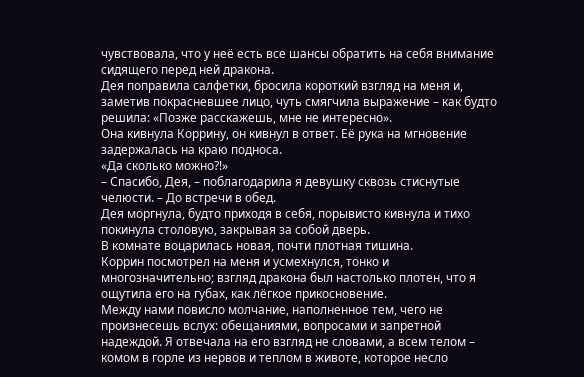чувствовала, что у неё есть все шансы обратить на себя внимание сидящего перед ней дракона.
Дея поправила салфетки, бросила короткий взгляд на меня и, заметив покрасневшее лицо, чуть смягчила выражение – как будто решила: «Позже расскажешь, мне не интересно».
Она кивнула Коррину, он кивнул в ответ. Её рука на мгновение задержалась на краю подноса.
«Да сколько можно?!»
– Спасибо, Дея, – поблагодарила я девушку сквозь стиснутые челюсти. – До встречи в обед.
Дея моргнула, будто приходя в себя, порывисто кивнула и тихо покинула столовую, закрывая за собой дверь.
В комнате воцарилась новая, почти плотная тишина.
Коррин посмотрел на меня и усмехнулся, тонко и многозначительно; взгляд дракона был настолько плотен, что я ощутила его на губах, как лёгкое прикосновение.
Между нами повисло молчание, наполненное тем, чего не произнесешь вслух: обещаниями, вопросами и запретной надеждой. Я отвечала на его взгляд не словами, а всем телом – комом в горле из нервов и теплом в животе, которое несло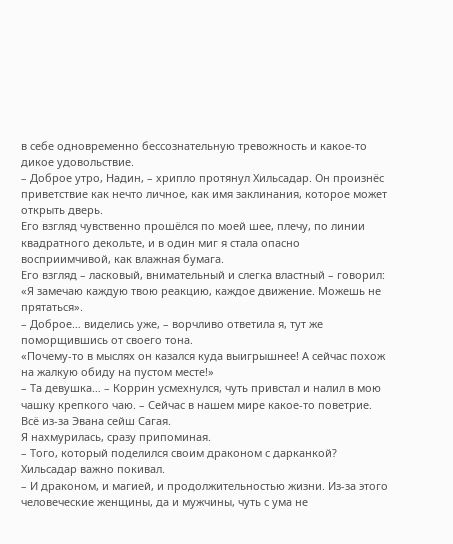в себе одновременно бессознательную тревожность и какое-то дикое удовольствие.
– Доброе утро, Надин, – хрипло протянул Хильсадар. Он произнёс приветствие как нечто личное, как имя заклинания, которое может открыть дверь.
Его взгляд чувственно прошёлся по моей шее, плечу, по линии квадратного декольте, и в один миг я стала опасно восприимчивой, как влажная бумага.
Его взгляд – ласковый, внимательный и слегка властный – говорил: «Я замечаю каждую твою реакцию, каждое движение. Можешь не прятаться».
– Доброе… виделись уже, – ворчливо ответила я, тут же поморщившись от своего тона.
«Почему-то в мыслях он казался куда выигрышнее! А сейчас похож на жалкую обиду на пустом месте!»
– Та девушка… – Коррин усмехнулся, чуть привстал и налил в мою чашку крепкого чаю. – Сейчас в нашем мире какое-то поветрие. Всё из-за Эвана сейш Сагая.
Я нахмурилась, сразу припоминая.
– Того, который поделился своим драконом с дарканкой?
Хильсадар важно покивал.
– И драконом, и магией, и продолжительностью жизни. Из-за этого человеческие женщины, да и мужчины, чуть с ума не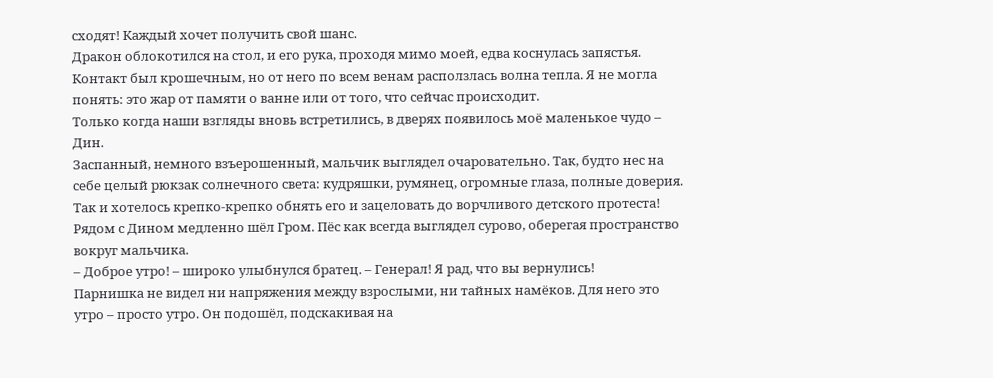сходят! Каждый хочет получить свой шанс.
Дракон облокотился на стол, и его рука, проходя мимо моей, едва коснулась запястья.
Контакт был крошечным, но от него по всем венам расползлась волна тепла. Я не могла понять: это жар от памяти о ванне или от того, что сейчас происходит.
Только когда наши взгляды вновь встретились, в дверях появилось моё маленькое чудо – Дин.
Заспанный, немного взъерошенный, мальчик выглядел очаровательно. Так, будто нес на себе целый рюкзак солнечного света: кудряшки, румянец, огромные глаза, полные доверия. Так и хотелось крепко-крепко обнять его и зацеловать до ворчливого детского протеста!
Рядом с Дином медленно шёл Гром. Пёс как всегда выглядел сурово, оберегая пространство вокруг мальчика.
– Доброе утро! – широко улыбнулся братец. – Генерал! Я рад, что вы вернулись!
Парнишка не видел ни напряжения между взрослыми, ни тайных намёков. Для него это утро – просто утро. Он подошёл, подскакивая на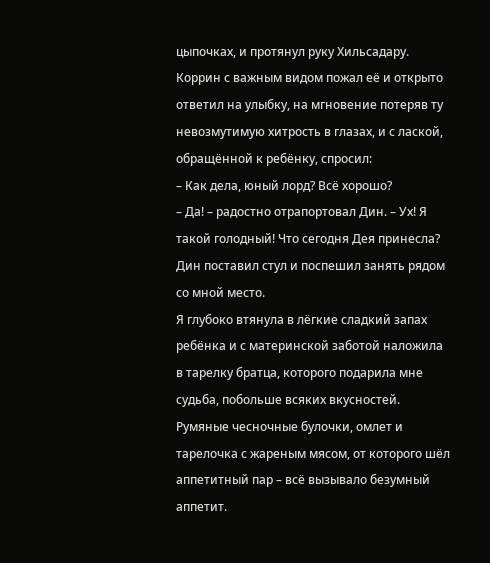цыпочках, и протянул руку Хильсадару.
Коррин с важным видом пожал её и открыто ответил на улыбку, на мгновение потеряв ту невозмутимую хитрость в глазах, и с лаской, обращённой к ребёнку, спросил:
– Как дела, юный лорд? Всё хорошо?
– Да! – радостно отрапортовал Дин. – Ух! Я такой голодный! Что сегодня Дея принесла?
Дин поставил стул и поспешил занять рядом со мной место.
Я глубоко втянула в лёгкие сладкий запах ребёнка и с материнской заботой наложила в тарелку братца, которого подарила мне судьба, побольше всяких вкусностей.
Румяные чесночные булочки, омлет и тарелочка с жареным мясом, от которого шёл аппетитный пар – всё вызывало безумный аппетит.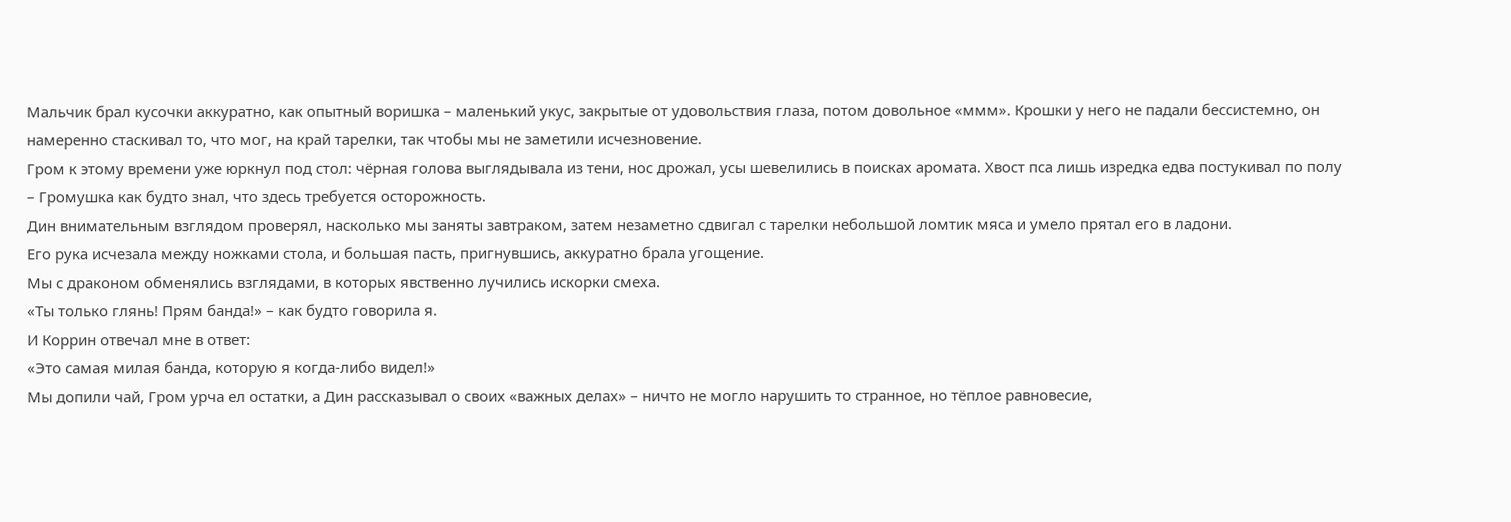Мальчик брал кусочки аккуратно, как опытный воришка – маленький укус, закрытые от удовольствия глаза, потом довольное «ммм». Крошки у него не падали бессистемно, он намеренно стаскивал то, что мог, на край тарелки, так чтобы мы не заметили исчезновение.
Гром к этому времени уже юркнул под стол: чёрная голова выглядывала из тени, нос дрожал, усы шевелились в поисках аромата. Хвост пса лишь изредка едва постукивал по полу – Громушка как будто знал, что здесь требуется осторожность.
Дин внимательным взглядом проверял, насколько мы заняты завтраком, затем незаметно сдвигал с тарелки небольшой ломтик мяса и умело прятал его в ладони.
Его рука исчезала между ножками стола, и большая пасть, пригнувшись, аккуратно брала угощение.
Мы с драконом обменялись взглядами, в которых явственно лучились искорки смеха.
«Ты только глянь! Прям банда!» – как будто говорила я.
И Коррин отвечал мне в ответ:
«Это самая милая банда, которую я когда-либо видел!»
Мы допили чай, Гром урча ел остатки, а Дин рассказывал о своих «важных делах» – ничто не могло нарушить то странное, но тёплое равновесие,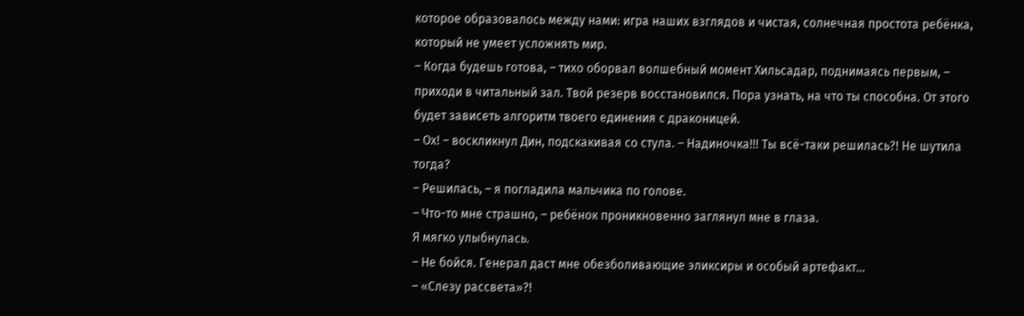которое образовалось между нами: игра наших взглядов и чистая, солнечная простота ребёнка, который не умеет усложнять мир.
– Когда будешь готова, – тихо оборвал волшебный момент Хильсадар, поднимаясь первым, – приходи в читальный зал. Твой резерв восстановился. Пора узнать, на что ты способна. От этого будет зависеть алгоритм твоего единения с драконицей.
– Ох! – воскликнул Дин, подскакивая со стула. – Надиночка!!! Ты всё-таки решилась?! Не шутила тогда?
– Решилась, – я погладила мальчика по голове.
– Что-то мне страшно, – ребёнок проникновенно заглянул мне в глаза.
Я мягко улыбнулась.
– Не бойся. Генерал даст мне обезболивающие эликсиры и особый артефакт…
– «Слезу рассвета»?!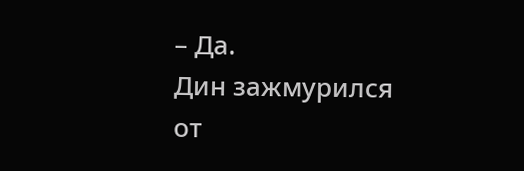– Да.
Дин зажмурился от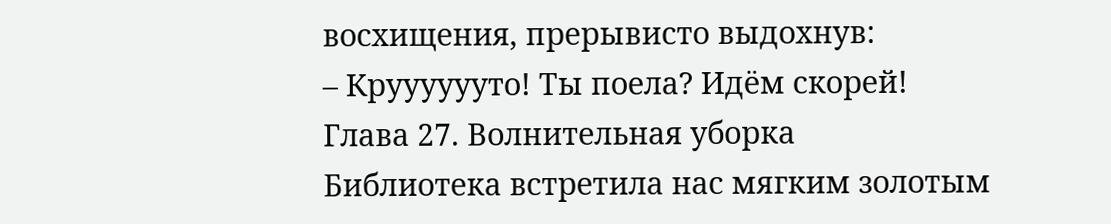восхищения, прерывисто выдохнув:
– Крууууууто! Ты поела? Идём скорей!
Глава 27. Волнительная уборка
Библиотека встретила нас мягким золотым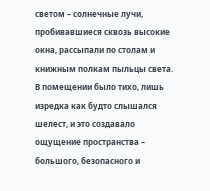светом – солнечные лучи, пробивавшиеся сквозь высокие окна, рассыпали по столам и книжным полкам пыльцы света. В помещении было тихо, лишь изредка как будто слышался шелест, и это создавало ощущение пространства – большого, безопасного и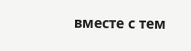вместе с тем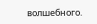волшебного.